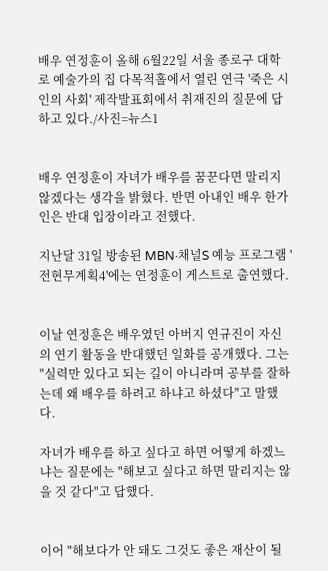배우 연정훈이 올해 6월22일 서울 종로구 대학로 예술가의 집 다목적홀에서 열린 연극 '죽은 시인의 사회' 제작발표회에서 취재진의 질문에 답하고 있다./사진=뉴스1


배우 연정훈이 자녀가 배우를 꿈꾼다면 말리지 않겠다는 생각을 밝혔다. 반면 아내인 배우 한가인은 반대 입장이라고 전했다.

지난달 31일 방송된 MBN·채널S 예능 프로그램 '전현무계획4'에는 연정훈이 게스트로 출연했다.


이날 연정훈은 배우였던 아버지 연규진이 자신의 연기 활동을 반대했던 일화를 공개했다. 그는 "실력만 있다고 되는 길이 아니라며 공부를 잘하는데 왜 배우를 하려고 하냐고 하셨다"고 말했다.

자녀가 배우를 하고 싶다고 하면 어떻게 하겠느냐는 질문에는 "해보고 싶다고 하면 말리지는 않을 것 같다"고 답했다.


이어 "해보다가 안 돼도 그것도 좋은 재산이 될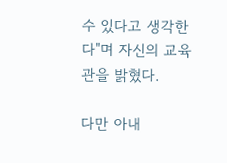수 있다고 생각한다"며 자신의 교육관을 밝혔다.

다만 아내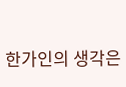한가인의 생각은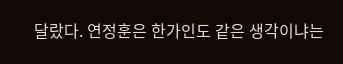달랐다. 연정훈은 한가인도 같은 생각이냐는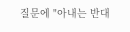질문에 "아내는 반대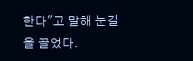한다"고 말해 눈길을 끌었다.